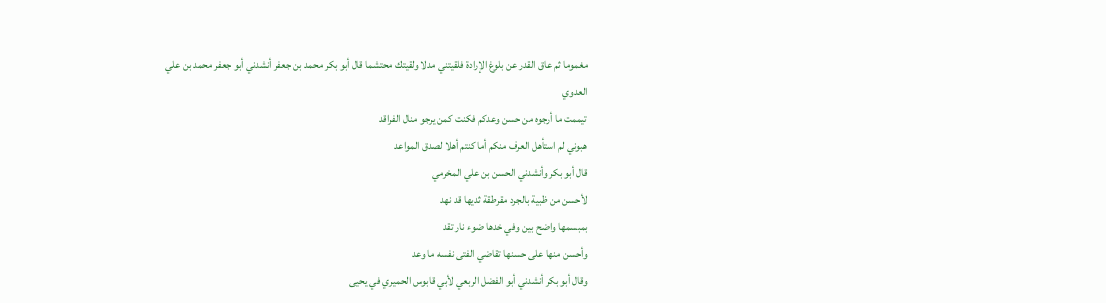مغموما ثم عاق القدر عن بلوغ الإرادة فلقيتني مدلا ولقيتك محتشما قال أبو بكر محمد بن جعفر أنشدني أبو جعفر محمد بن علي العدوي
تيممت ما أرجوه من حسن وعدكم فكنت كمن يرجو منال الفراقد
هبوني لم استأهل العرف منكم أما كنتم أهلا لصدق المواعد
قال أبو بكر وأنشدني الحسن بن علي المخرمي
لأحسن من ظبية بالجرد مقرطقة ثديها قد نهد
بمبسمها واضح بين وفي خدها ضوء نار تقد
وأحسن منها على حسنها تقاضي الفتى نفسه ما وعد
وقال أبو بكر أنشدني أبو الفضل الربعي لأبي قابوس الحميري في يحيى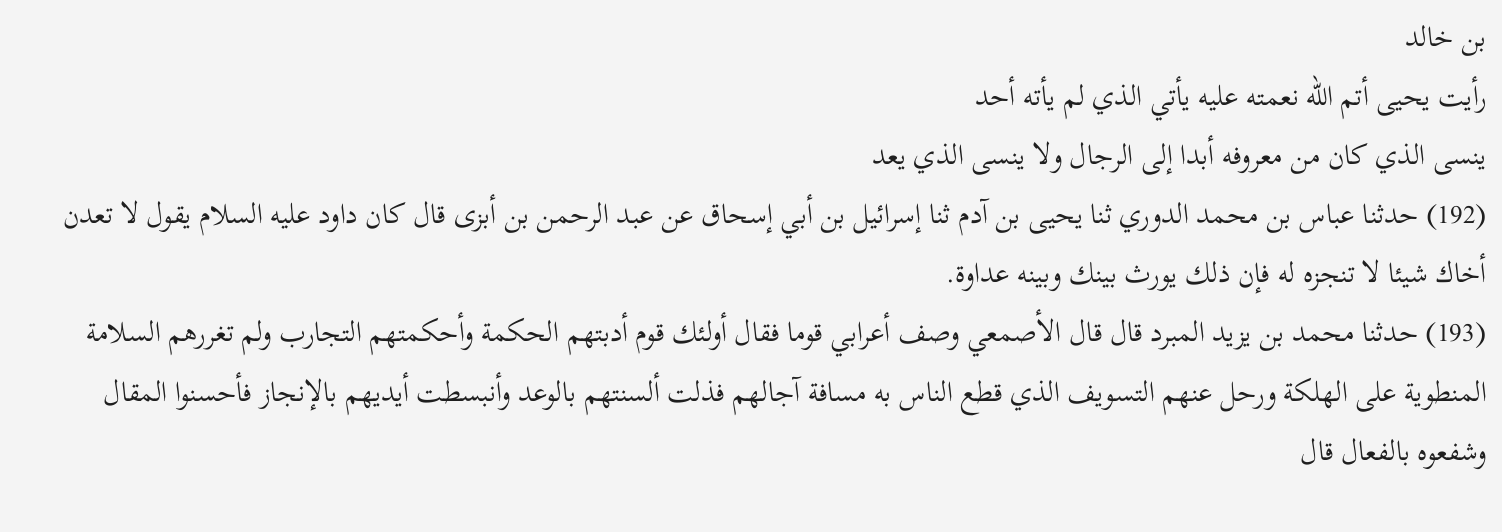بن خالد
رأيت يحيى أتم الله نعمته عليه يأتي الذي لم يأته أحد
ينسى الذي كان من معروفه أبدا إلى الرجال ولا ينسى الذي يعد
(192) حدثنا عباس بن محمد الدوري ثنا يحيى بن آدم ثنا إسرائيل بن أبي إسحاق عن عبد الرحمن بن أبزى قال كان داود عليه السلام يقول لا تعدن أخاك شيئا لا تنجزه له فإن ذلك يورث بينك وبينه عداوة.
(193) حدثنا محمد بن يزيد المبرد قال قال الأصمعي وصف أعرابي قوما فقال أولئك قوم أدبتهم الحكمة وأحكمتهم التجارب ولم تغررهم السلامة المنطوية على الهلكة ورحل عنهم التسويف الذي قطع الناس به مسافة آجالهم فذلت ألسنتهم بالوعد وأنبسطت أيديهم بالإنجاز فأحسنوا المقال وشفعوه بالفعال قال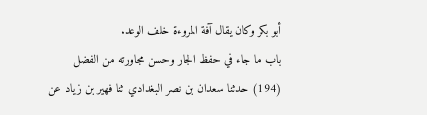أبو بكر وكان يقال آفة المروءة خلف الوعد.
باب ما جاء في حفظ الجار وحسن مجاورته من الفضل
(194) حدثنا سعدان بن نصر البغدادي ثنا فهير بن زياد عن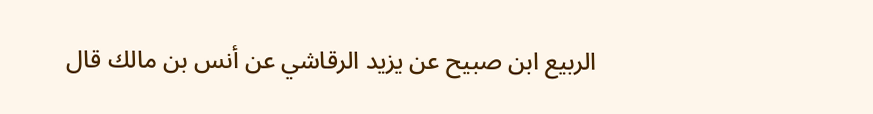الربيع ابن صبيح عن يزيد الرقاشي عن أنس بن مالك قال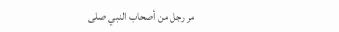مر رجل من أصحاب النبي صلى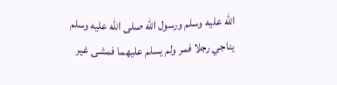الله عليه وسلم ورسول الله صلى الله عليه وسلم يناجي رجلا فمر ولم يسلم عليهما فمشى غير